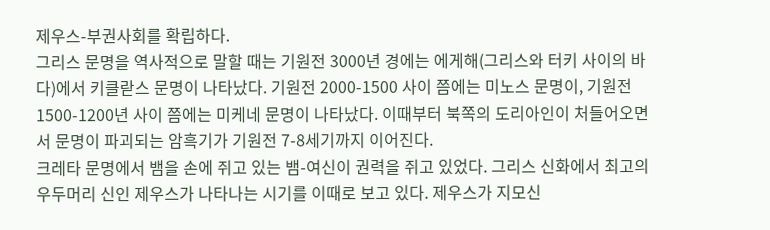제우스-부권사회를 확립하다.
그리스 문명을 역사적으로 말할 때는 기원전 3000년 경에는 에게해(그리스와 터키 사이의 바다)에서 키클랃스 문명이 나타났다. 기원전 2000-1500 사이 쯤에는 미노스 문명이, 기원전 1500-1200년 사이 쯤에는 미케네 문명이 나타났다. 이때부터 북쪽의 도리아인이 처들어오면서 문명이 파괴되는 암흑기가 기원전 7-8세기까지 이어진다.
크레타 문명에서 뱀을 손에 쥐고 있는 뱀-여신이 권력을 쥐고 있었다. 그리스 신화에서 최고의 우두머리 신인 제우스가 나타나는 시기를 이때로 보고 있다. 제우스가 지모신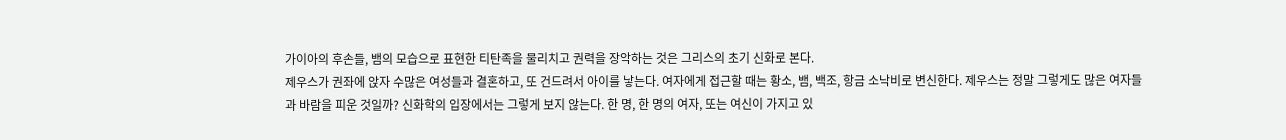가이아의 후손들, 뱀의 모습으로 표현한 티탄족을 물리치고 권력을 장악하는 것은 그리스의 초기 신화로 본다.
제우스가 권좌에 앉자 수많은 여성들과 결혼하고, 또 건드려서 아이를 낳는다. 여자에게 접근할 때는 황소, 뱀, 백조, 항금 소낙비로 변신한다. 제우스는 정말 그렇게도 많은 여자들과 바람을 피운 것일까? 신화학의 입장에서는 그렇게 보지 않는다. 한 명, 한 명의 여자, 또는 여신이 가지고 있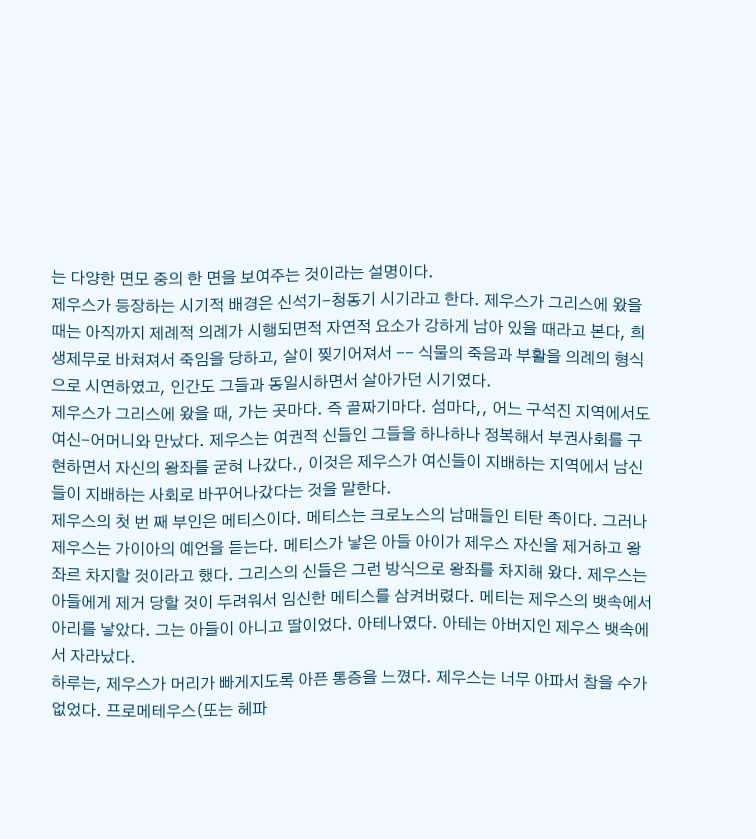는 다양한 면모 중의 한 면을 보여주는 것이라는 설명이다.
제우스가 등장하는 시기적 배경은 신석기-청동기 시기라고 한다. 제우스가 그리스에 왔을 때는 아직까지 제례적 의례가 시행되면적 자연적 요소가 강하게 남아 있을 때라고 본다, 희생제무로 바쳐져서 죽임을 당하고, 살이 찢기어져서 -- 식물의 죽음과 부활을 의례의 형식으로 시연하였고, 인간도 그들과 동일시하면서 살아가던 시기였다.
제우스가 그리스에 왔을 때, 가는 곳마다. 즉 골짜기마다. 섬마다,, 어느 구석진 지역에서도 여신-어머니와 만났다. 제우스는 여권적 신들인 그들을 하나하나 정복해서 부권사회를 구현하면서 자신의 왕좌를 굳혀 나갔다., 이것은 제우스가 여신들이 지배하는 지역에서 남신들이 지배하는 사회로 바꾸어나갔다는 것을 말한다.
제우스의 첫 번 째 부인은 메티스이다. 메티스는 크로노스의 남매들인 티탄 족이다. 그러나 제우스는 가이아의 예언을 듣는다. 메티스가 낳은 아들 아이가 제우스 자신을 제거하고 왕좌르 차지할 것이라고 했다. 그리스의 신들은 그런 방식으로 왕좌를 차지해 왔다. 제우스는 아들에게 제거 당할 것이 두려워서 임신한 메티스를 삼켜버렸다. 메티는 제우스의 뱃속에서 아리를 낳았다. 그는 아들이 아니고 딸이었다. 아테나였다. 아테는 아버지인 제우스 뱃속에서 자라났다.
하루는, 제우스가 머리가 빠게지도록 아픈 통증을 느꼈다. 제우스는 너무 아파서 참을 수가 없었다. 프로메테우스(또는 헤파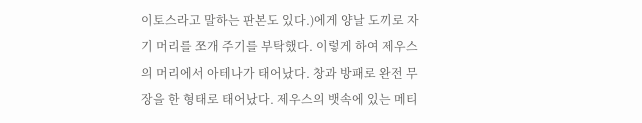이토스라고 말하는 판본도 있다.)에게 양날 도끼로 자기 머리를 쪼개 주기를 부탁했다. 이렇게 하여 제우스의 머리에서 아테나가 태어났다. 창과 방패로 완전 무장을 한 형태로 태어났다. 제우스의 뱃속에 있는 메티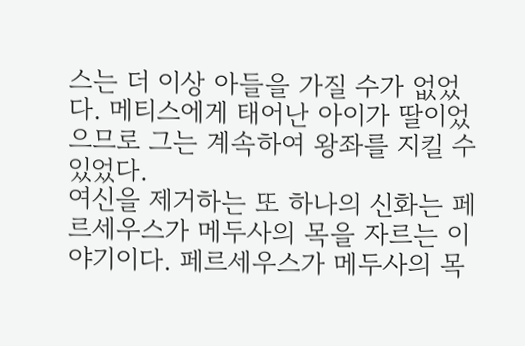스는 더 이상 아들을 가질 수가 없었다. 메티스에게 태어난 아이가 딸이었으므로 그는 계속하여 왕좌를 지킬 수 있었다.
여신을 제거하는 또 하나의 신화는 페르세우스가 메두사의 목을 자르는 이야기이다. 페르세우스가 메두사의 목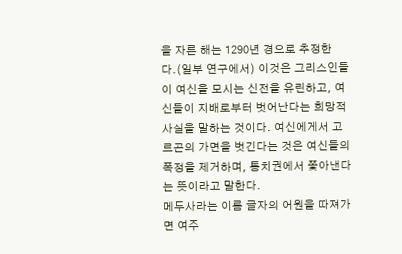을 자른 해는 1290년 경으로 추정한다.(일부 연구에서) 이것은 그리스인들이 여신을 모시는 신전을 유린하고, 여신들이 지배로부터 벗어난다는 희망적 사실을 말하는 것이다. 여신에게서 고르곤의 가면을 벗긴다는 것은 여신들의 폭정을 제거하며, 통치권에서 쫓아낸다는 뜻이라고 말한다.
메두사라는 이름 글자의 어원을 따져가면 여주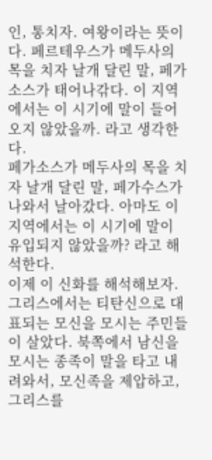인, 통치자. 여왕이라는 뜻이다. 페르테우스가 메두사의 목을 치자 날개 달린 말, 페가소스가 태어나갂다. 이 지역에서는 이 시기에 말이 들어오지 않았을까. 라고 생각한다.
페가소스가 메두사의 목을 치자 날개 달린 말, 페가수스가 나와서 날아갔다. 아마도 이 지역에서는 이 시기에 말이 유입되지 않았을까? 라고 해석한다.
이제 이 신화를 해석해보자. 그리스에서는 티탄신으로 대표되는 모신을 모시는 주민들이 살았다. 북쪽에서 남신을 모시는 종족이 말을 타고 내려와서, 모신족을 제압하고, 그리스를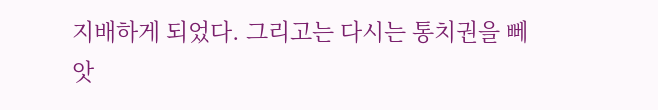지배하게 되었다. 그리고는 다시는 통치권을 뻬앗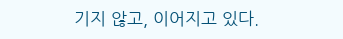기지 않고, 이어지고 있다.